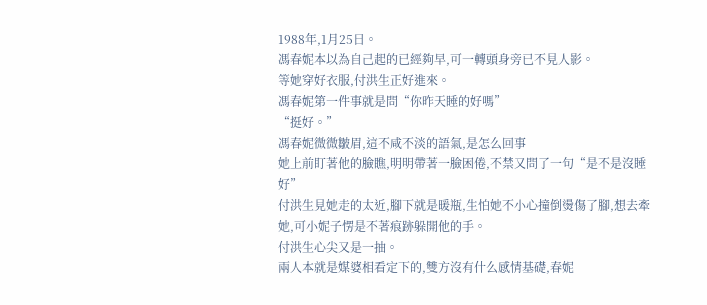1988年,1月25日。
馮春妮本以為自己起的已經夠早,可一轉頭身旁已不見人影。
等她穿好衣服,付洪生正好進來。
馮春妮第一件事就是問“你昨天睡的好嗎”
“挺好。”
馮春妮微微皺眉,這不咸不淡的語氣,是怎么回事
她上前盯著他的臉瞧,明明帶著一臉困倦,不禁又問了一句“是不是沒睡好”
付洪生見她走的太近,腳下就是暖瓶,生怕她不小心撞倒燙傷了腳,想去牽她,可小妮子愣是不著痕跡躲開他的手。
付洪生心尖又是一抽。
兩人本就是媒婆相看定下的,雙方沒有什么感情基礎,春妮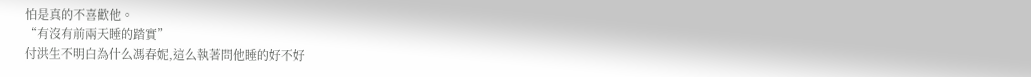怕是真的不喜歡他。
“有沒有前兩天睡的踏實”
付洪生不明白為什么馮春妮,這么執著問他睡的好不好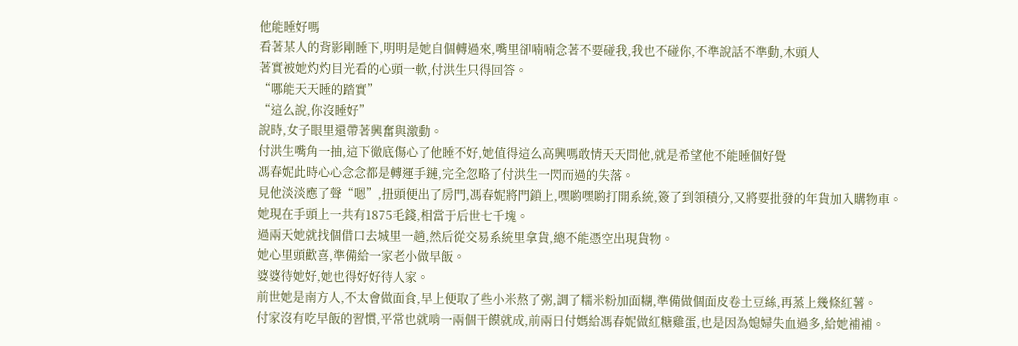他能睡好嗎
看著某人的背影剛睡下,明明是她自個轉過來,嘴里卻喃喃念著不要碰我,我也不碰你,不準說話不準動,木頭人
著實被她灼灼目光看的心頭一軟,付洪生只得回答。
“哪能天天睡的踏實”
“這么說,你沒睡好”
說時,女子眼里還帶著興奮與激動。
付洪生嘴角一抽,這下徹底傷心了他睡不好,她值得這么高興嗎敢情天天問他,就是希望他不能睡個好覺
馮春妮此時心心念念都是轉運手鏈,完全忽略了付洪生一閃而過的失落。
見他淡淡應了聲“嗯”,扭頭便出了房門,馮春妮將門鎖上,嘿喲嘿喲打開系統,簽了到領積分,又將要批發的年貨加入購物車。
她現在手頭上一共有1875毛錢,相當于后世七千塊。
過兩天她就找個借口去城里一趟,然后從交易系統里拿貨,總不能憑空出現貨物。
她心里頭歡喜,準備給一家老小做早飯。
婆婆待她好,她也得好好待人家。
前世她是南方人,不太會做面食,早上便取了些小米熬了粥,調了糯米粉加面糊,準備做個面皮卷土豆絲,再蒸上幾條紅薯。
付家沒有吃早飯的習慣,平常也就啃一兩個干饃就成,前兩日付媽給馮春妮做紅糖雞蛋,也是因為媳婦失血過多,給她補補。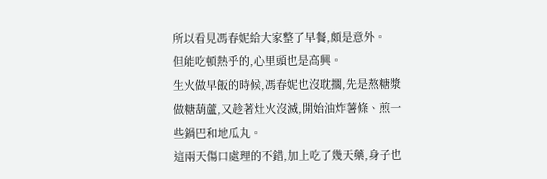所以看見馮春妮給大家整了早餐,頗是意外。
但能吃頓熱乎的,心里頭也是高興。
生火做早飯的時候,馮春妮也沒耽擱,先是熬糖漿做糖葫蘆,又趁著灶火沒滅,開始油炸薯條、煎一些鍋巴和地瓜丸。
這兩天傷口處理的不錯,加上吃了幾天藥,身子也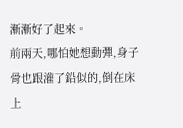漸漸好了起來。
前兩天,哪怕她想動彈,身子骨也跟灌了鉛似的,倒在床上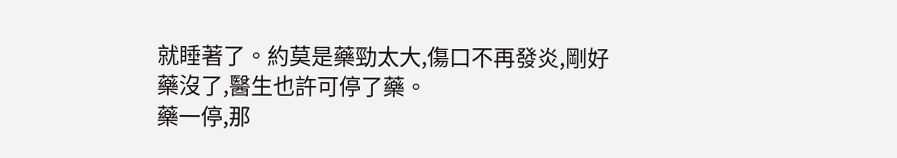就睡著了。約莫是藥勁太大,傷口不再發炎,剛好藥沒了,醫生也許可停了藥。
藥一停,那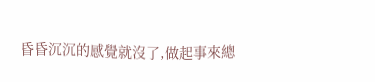昏昏沉沉的感覺就沒了,做起事來總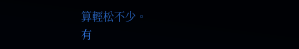算輕松不少。
有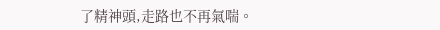了精神頭,走路也不再氣喘。